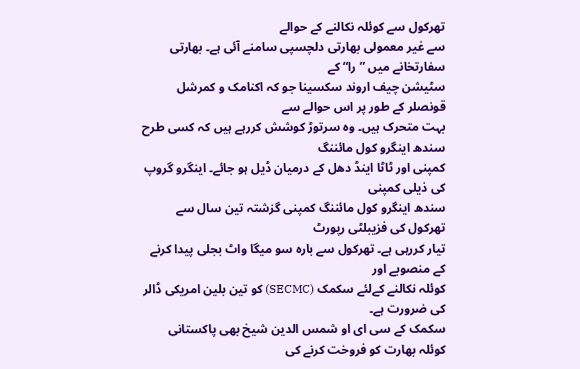تھرکول سے کوئلہ نکالنے کے حوالے
سے غیر معمولی بھارتی دلچسپی سامنے آئی ہے۔ بھارتی سفارتخانے میں ”را“ کے
سٹیشن چیف اروند سکسینا جو کہ اکنامک و کمرشل قونصلر کے طور پر اس حوالے سے
بہت متحرک ہیں۔ وہ سرتوڑ کوشش کررہے ہیں کہ کسی طرح سندھ اینگرو کول مائننگ
کمپنی اور ٹاٹا اینڈ دھل کے درمیان ڈیل ہو جائے۔ اینگرو گروپ کی ذیلی کمپنی
سندھ اینگرو کول مائننگ کمپنی گزشتہ تین سال سے تھرکول کی فزیبلٹی رپورٹ
تیار کررہی ہے۔ تھرکول سے بارہ سو میگا واٹ بجلی پیدا کرنے کے منصوبے اور
کوئلہ نکالنے کےلئے سکمک (SECMC) کو تین بلین امریکی ڈالر کی ضرورت ہے۔
سکمک کے سی ای او شمس الدین شیخ بھی پاکستانی کوئلہ بھارت کو فروخت کرنے کی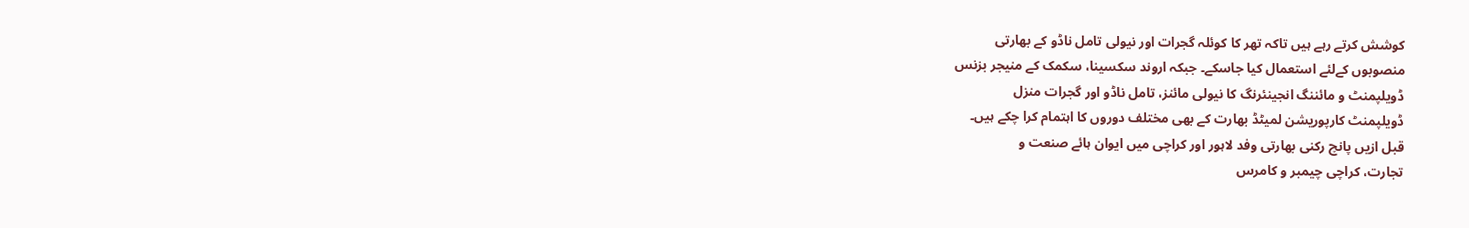کوشش کرتے رہے ہیں تاکہ تھر کا کوئلہ گجرات اور نیولی تامل ناڈو کے بھارتی
منصوبوں کےلئے استعمال کیا جاسکے۔ جبکہ اروند سکسینا، سکمک کے منیجر بزنس
ڈویلپمنٹ و مائننگ انجینئرنگ کا نیولی مائنز، تامل ناڈو اور گجرات منزل
ڈویلپمنٹ کارپوریشن لمیٹڈ بھارت کے بھی مختلف دوروں کا اہتمام کرا چکے ہیں۔
قبل ازیں پانچ رکنی بھارتی وفد لاہور اور کراچی میں ایوان ہائے صنعت و
تجارت، کراچی چیمبر و کامرس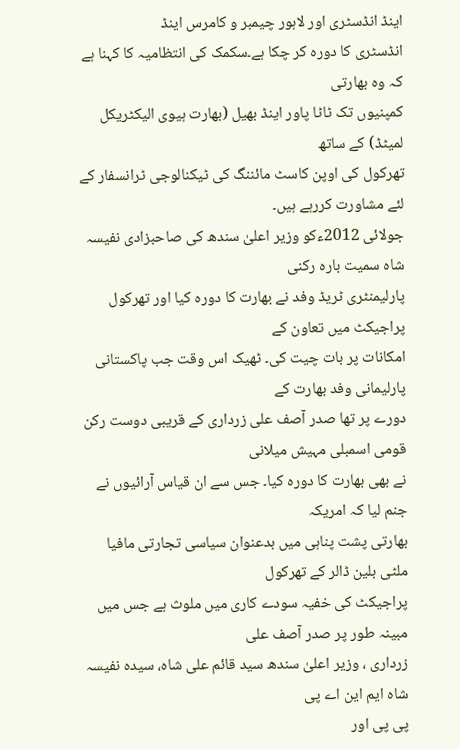اینڈ انڈسٹری اور لاہور چیمبر و کامرس اینڈ
انڈسٹری کا دورہ کر چکا ہے۔سکمک کی انتظامیہ کا کہنا ہے کہ وہ بھارتی
کمپنیوں تک ٹاٹا پاور اینڈ بھیل (بھارت ہیوی الیکٹریکل لمیٹڈ) کے ساتھ
تھرکول کی اوپن کاسٹ مائننگ کی ٹیکنالوجی ٹرانسفار کے لئے مشاورت کررہے ہیں۔
جولائی 2012ءکو وزیر اعلیٰ سندھ کی صاحبزادی نفیسہ شاہ سمیت بارہ رکنی
پارلیمنٹری ٹریڈ وفد نے بھارت کا دورہ کیا اور تھرکول پراجیکٹ میں تعاون کے
امکانات پر بات چیت کی۔ ٹھیک اس وقت جب پاکستانی پارلیمانی وفد بھارت کے
دورے پر تھا صدر آصف علی زرداری کے قریبی دوست رکن قومی اسمبلی مہیش میلانی
نے بھی بھارت کا دورہ کیا۔ جس سے ان قیاس آرائیوں نے جنم لیا کہ امریکہ
بھارتی پشت پناہی میں بدعنوان سیاسی تجارتی مافیا ملٹی بلین ڈالر کے تھرکول
پراجیکٹ کی خفیہ سودے کاری میں ملوث ہے جس میں مبینہ طور پر صدر آصف علی
زرداری ، وزیر اعلیٰ سندھ سید قائم علی شاہ، سیدہ نفیسہ شاہ ایم این اے پی
پی پی اور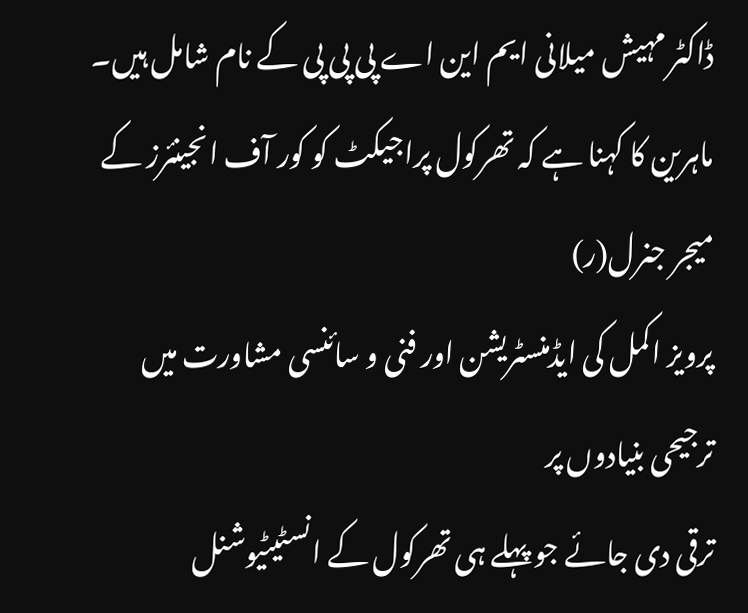ڈاکٹر مہیش میلانی ایم این اے پی پی پی کے نام شامل ہیں۔
ماہرین کا کہنا ہے کہ تھرکول پراجیکٹ کو کور آف انجینئرز کے میجر جنرل(ر)
پرویز اکمل کی ایڈمنسٹریشن اور فنی و سائنسی مشاورت میں ترجیحی بنیادوں پر
ترقی دی جائے جو پہلے ہی تھرکول کے انسٹیٹیوشنل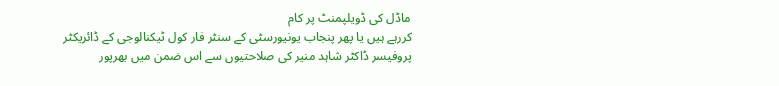ماڈل کی ڈویلپمنٹ پر کام
کررہے ہیں یا پھر پنجاب یونیورسٹی کے سنٹر فار کول ٹیکنالوجی کے ڈائریکٹر
پروفیسر ڈاکٹر شاہد منیر کی صلاحتیوں سے اس ضمن میں بھرپور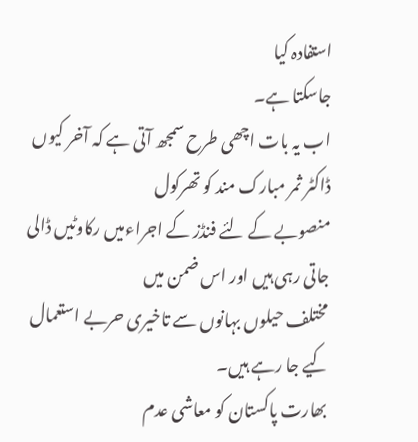استفادہ کیا
جاسکتا ہے۔
اب یہ بات اچھی طرح سمجھ آتی ہے کہ آخر کیوں ڈاکٹر ثمر مبارک مند کو تھرکول
منصوبے کے لئے فنڈز کے اجراءمیں رکاوٹیں ڈالی جاتی رہی ہیں اور اس ضمن میں
مختلف حیلوں بہانوں سے تاخیری حربے استعمال کیے جا رہے ہیں۔
بھارت پاکستان کو معاشی عدم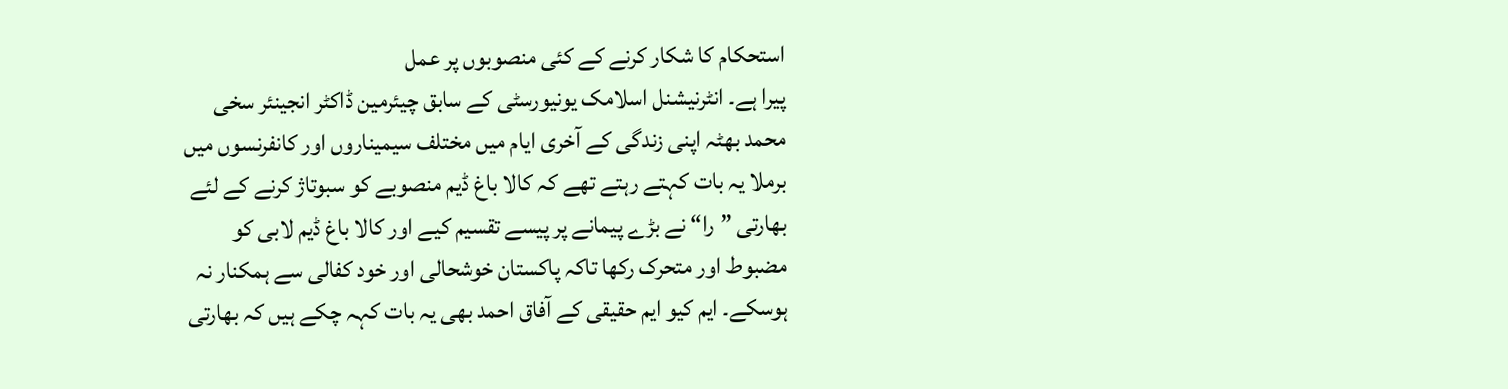استحکام کا شکار کرنے کے کئی منصوبوں پر عمل
پیرا ہے۔ انٹرنیشنل اسلامک یونیورسٹی کے سابق چیئرمین ڈاکٹر انجینئر سخی
محمد بھٹہ اپنی زندگی کے آخری ایام میں مختلف سیمیناروں اور کانفرنسوں میں
برملا یہ بات کہتے رہتے تھے کہ کالا باغ ڈیم منصوبے کو سبوتاژ کرنے کے لئے
بھارتی ”را“ نے بڑے پیمانے پر پیسے تقسیم کیے اور کالا باغ ڈیم لابی کو
مضبوط اور متحرک رکھا تاکہ پاکستان خوشحالی اور خود کفالی سے ہمکنار نہ
ہوسکے۔ ایم کیو ایم حقیقی کے آفاق احمد بھی یہ بات کہہ چکے ہیں کہ بھارتی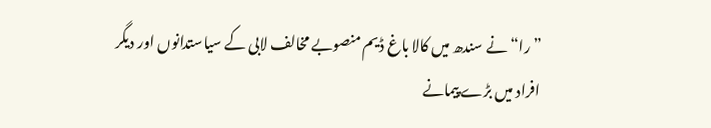”را“ نے سندھ میں کالا باغ ڈیم منصوبے مخالف لابی کے سیاستدانوں اور دیگر
افراد میں بڑے پیمانے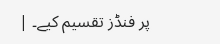پر فنڈز تقسیم کیے۔ |